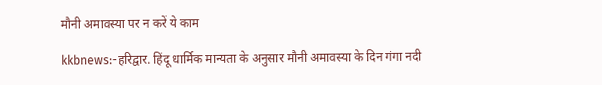मौनी अमावस्या पर न करें ये काम

kkbnews:-हरिद्वार. हिंदू धार्मिक मान्यता के अनुसार मौनी अमावस्या के दिन गंगा नदी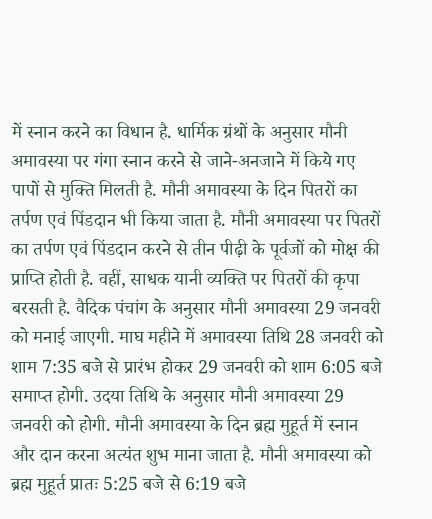में स्नान करने का विधान है. धार्मिक ग्रंथों के अनुसार मौनी अमावस्या पर गंगा स्नान करने से जाने-अनजाने में किये गए पापों से मुक्ति मिलती है. मौनी अमावस्या के दिन पितरों का तर्पण एवं पिंडदान भी किया जाता है. मौनी अमावस्या पर पितरों का तर्पण एवं पिंडदान करने से तीन पीढ़ी के पूर्वजों को मोक्ष की प्राप्ति होती है. वहीं, साधक यानी व्यक्ति पर पितरों की कृपा बरसती है. वैदिक पंचांग के अनुसार मौनी अमावस्या 29 जनवरी को मनाई जाएगी. माघ महीने में अमावस्या तिथि 28 जनवरी को शाम 7:35 बजे से प्रारंभ होकर 29 जनवरी को शाम 6:05 बजे समाप्त होगी. उदया तिथि के अनुसार मौनी अमावस्या 29 जनवरी को होगी. मौनी अमावस्या के दिन ब्रह्म मुहूर्त में स्नान और दान करना अत्यंत शुभ माना जाता है. मौनी अमावस्या को ब्रह्म मुहूर्त प्रातः 5:25 बजे से 6:19 बजे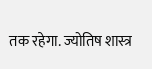तक रहेगा. ज्योतिष शास्त्र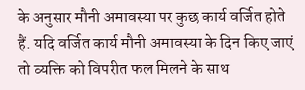के अनुसार मौनी अमावस्या पर कुछ कार्य वर्जित होते हैं. यदि वर्जित कार्य मौनी अमावस्या के दिन किए जाएं तो व्यक्ति को विपरीत फल मिलने के साथ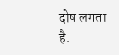दोष लगता है.